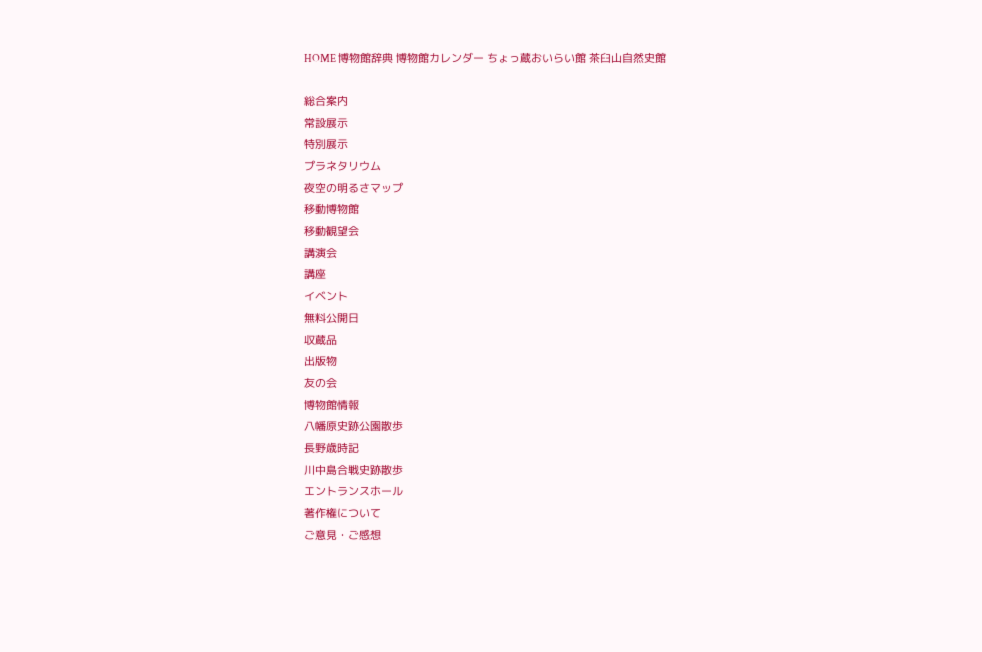HOME 博物館辞典 博物館カレンダー ちょっ蔵おいらい館 茶臼山自然史館

総合案内
常設展示
特別展示
プラネタリウム
夜空の明るさマップ
移動博物館
移動観望会
講演会
講座
イベント
無料公開日
収蔵品
出版物
友の会
博物館情報
八幡原史跡公園散歩
長野歳時記
川中島合戦史跡散歩
エントランスホール
著作権について
ご意見・ご感想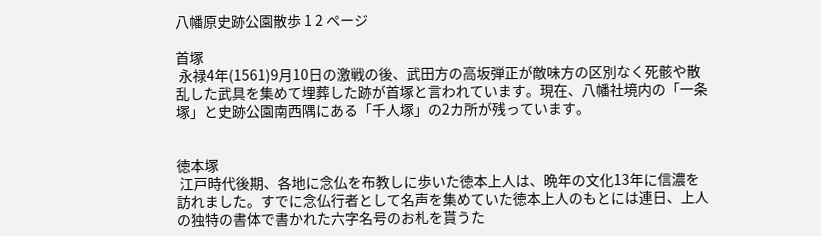八幡原史跡公園散歩 1 2 ページ

首塚
 永禄4年(1561)9月10日の激戦の後、武田方の高坂弾正が敵味方の区別なく死骸や散乱した武具を集めて埋葬した跡が首塚と言われています。現在、八幡社境内の「一条塚」と史跡公園南西隅にある「千人塚」の2カ所が残っています。


徳本塚
 江戸時代後期、各地に念仏を布教しに歩いた徳本上人は、晩年の文化13年に信濃を訪れました。すでに念仏行者として名声を集めていた徳本上人のもとには連日、上人の独特の書体で書かれた六字名号のお札を貰うた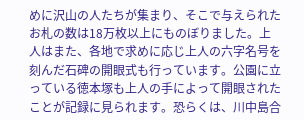めに沢山の人たちが集まり、そこで与えられたお札の数は18万枚以上にものぼりました。上人はまた、各地で求めに応じ上人の六字名号を刻んだ石碑の開眼式も行っています。公園に立っている徳本塚も上人の手によって開眼されたことが記録に見られます。恐らくは、川中島合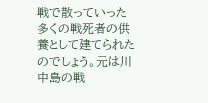戦で散っていった多くの戦死者の供養として建てられたのでしょう。元は川中島の戦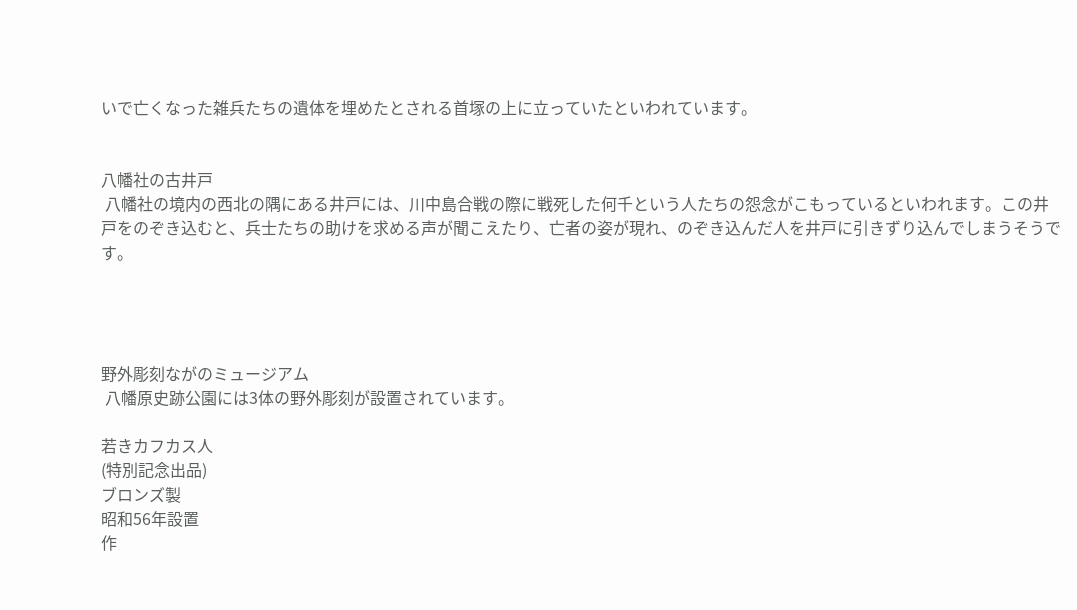いで亡くなった雑兵たちの遺体を埋めたとされる首塚の上に立っていたといわれています。


八幡社の古井戸
 八幡社の境内の西北の隅にある井戸には、川中島合戦の際に戦死した何千という人たちの怨念がこもっているといわれます。この井戸をのぞき込むと、兵士たちの助けを求める声が聞こえたり、亡者の姿が現れ、のぞき込んだ人を井戸に引きずり込んでしまうそうです。




野外彫刻ながのミュージアム
 八幡原史跡公園には3体の野外彫刻が設置されています。

若きカフカス人
(特別記念出品)
ブロンズ製
昭和56年設置
作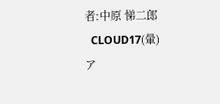者:中原 悌二郎
  CLOUD17(暈)
ア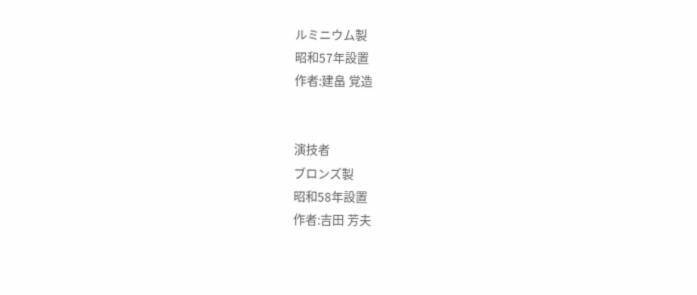ルミニウム製
昭和57年設置
作者:建畠 覚造


演技者
ブロンズ製
昭和58年設置
作者:吉田 芳夫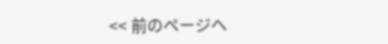<< 前のページへ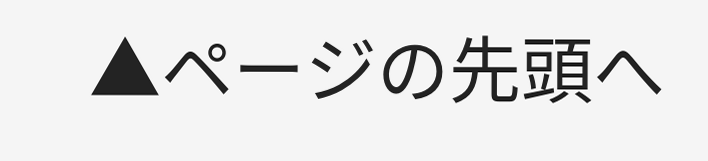▲ページの先頭へ